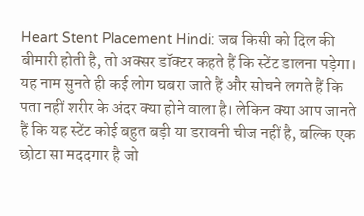Heart Stent Placement Hindi: जब किसी को दिल की बीमारी होती है, तो अक्सर डॉक्टर कहते हैं कि स्टेंट डालना पड़ेगा। यह नाम सुनते ही कई लोग घबरा जाते हैं और सोचने लगते हैं कि पता नहीं शरीर के अंदर क्या होने वाला है। लेकिन क्या आप जानते हैं कि यह स्टेंट कोई बहुत बड़ी या डरावनी चीज नहीं है, बल्कि एक छोटा सा मददगार है जो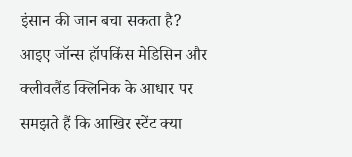इंसान की जान बचा सकता है? आइए जॉन्स हॉपकिंस मेडिसिन और क्लीवलैंड क्लिनिक के आधार पर समझते हैं कि आखिर स्टेंट क्या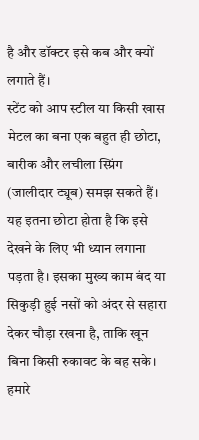है और डॉक्टर इसे कब और क्यों लगाते हैं।
स्टेंट को आप स्टील या किसी खास मेटल का बना एक बहुत ही छोटा, बारीक और लचीला स्प्रिंग (जालीदार ट्यूब) समझ सकते हैं। यह इतना छोटा होता है कि इसे देखने के लिए भी ध्यान लगाना पड़ता है। इसका मुख्य काम बंद या सिकुड़ी हुई नसों को अंदर से सहारा देकर चौड़ा रखना है, ताकि खून बिना किसी रुकावट के बह सके।
हमारे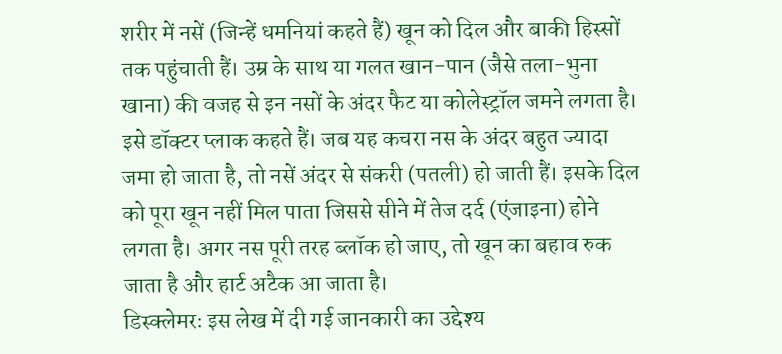शरीर में नसें (जिन्हें धमनियां कहते हैं) खून को दिल और बाकी हिस्सों तक पहुंचाती हैं। उम्र के साथ या गलत खान-पान (जैसे तला-भुना खाना) की वजह से इन नसों के अंदर फैट या कोलेस्ट्रॉल जमने लगता है। इसे डॉक्टर प्लाक कहते हैं। जब यह कचरा नस के अंदर बहुत ज्यादा जमा हो जाता है, तो नसें अंदर से संकरी (पतली) हो जाती हैं। इसके दिल को पूरा खून नहीं मिल पाता जिससे सीने में तेज दर्द (एंजाइना) होने लगता है। अगर नस पूरी तरह ब्लॉक हो जाए, तो खून का बहाव रुक जाता है और हार्ट अटैक आ जाता है।
डिस्क्लेमरः इस लेख में दी गई जानकारी का उद्देश्य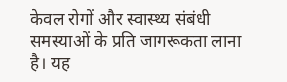केवल रोगों और स्वास्थ्य संबंधी समस्याओं के प्रति जागरूकता लाना है। यह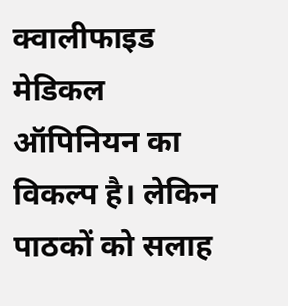क्वालीफाइड मेडिकल ऑपिनियन का विकल्प है। लेकिन पाठकों को सलाह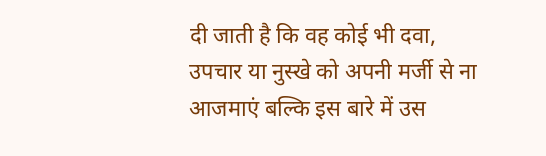दी जाती है कि वह कोई भी दवा, उपचार या नुस्खे को अपनी मर्जी से ना आजमाएं बल्कि इस बारे में उस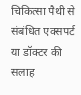चिकित्सा पैथी से संबंधित एक्सपर्ट या डॉक्टर की सलाह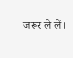जरूर ले लें।